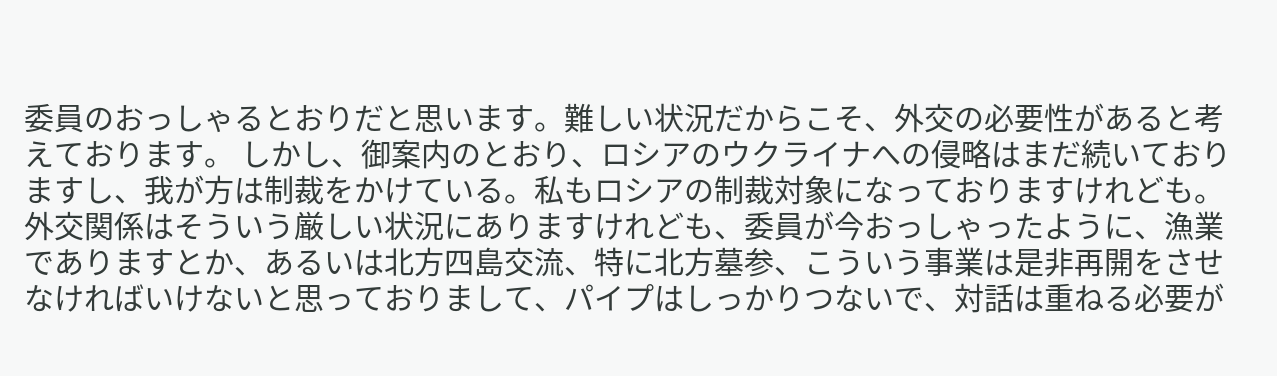委員のおっしゃるとおりだと思います。難しい状況だからこそ、外交の必要性があると考えております。 しかし、御案内のとおり、ロシアのウクライナへの侵略はまだ続いておりますし、我が方は制裁をかけている。私もロシアの制裁対象になっておりますけれども。 外交関係はそういう厳しい状況にありますけれども、委員が今おっしゃったように、漁業でありますとか、あるいは北方四島交流、特に北方墓参、こういう事業は是非再開をさせなければいけないと思っておりまして、パイプはしっかりつないで、対話は重ねる必要が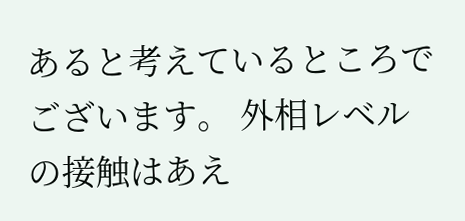あると考えているところでございます。 外相レベルの接触はあえ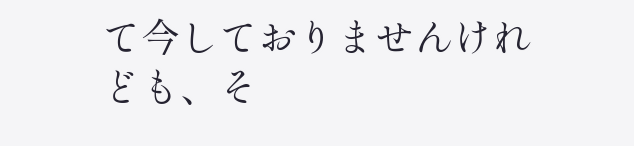て今しておりませんけれども、そ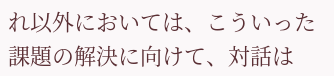れ以外においては、こういった課題の解決に向けて、対話は